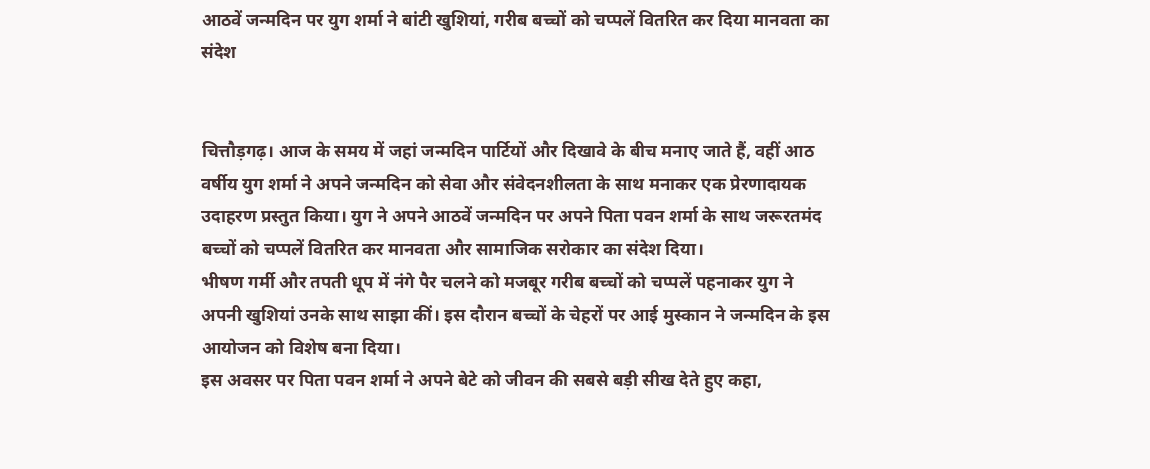आठवें जन्मदिन पर युग शर्मा ने बांटी खुशियां, गरीब बच्चों को चप्पलें वितरित कर दिया मानवता का संदेश


चित्तौड़गढ़। आज के समय में जहां जन्मदिन पार्टियों और दिखावे के बीच मनाए जाते हैं, वहीं आठ वर्षीय युग शर्मा ने अपने जन्मदिन को सेवा और संवेदनशीलता के साथ मनाकर एक प्रेरणादायक उदाहरण प्रस्तुत किया। युग ने अपने आठवें जन्मदिन पर अपने पिता पवन शर्मा के साथ जरूरतमंद बच्चों को चप्पलें वितरित कर मानवता और सामाजिक सरोकार का संदेश दिया।
भीषण गर्मी और तपती धूप में नंगे पैर चलने को मजबूर गरीब बच्चों को चप्पलें पहनाकर युग ने अपनी खुशियां उनके साथ साझा कीं। इस दौरान बच्चों के चेहरों पर आई मुस्कान ने जन्मदिन के इस आयोजन को विशेष बना दिया।
इस अवसर पर पिता पवन शर्मा ने अपने बेटे को जीवन की सबसे बड़ी सीख देते हुए कहा,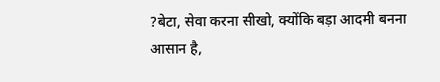?बेटा, सेवा करना सीखो, क्योंकि बड़ा आदमी बनना आसान है,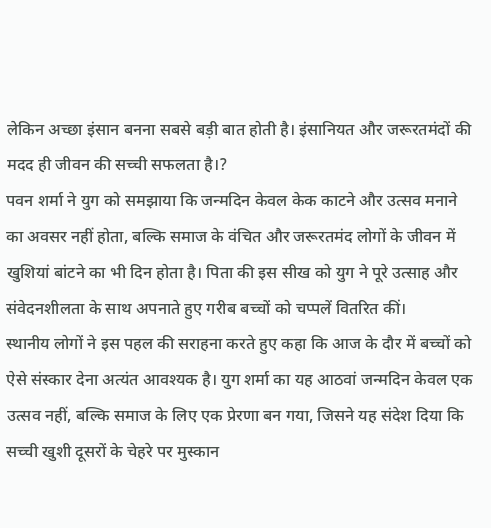लेकिन अच्छा इंसान बनना सबसे बड़ी बात होती है। इंसानियत और जरूरतमंदों की मदद ही जीवन की सच्ची सफलता है।?
पवन शर्मा ने युग को समझाया कि जन्मदिन केवल केक काटने और उत्सव मनाने का अवसर नहीं होता, बल्कि समाज के वंचित और जरूरतमंद लोगों के जीवन में खुशियां बांटने का भी दिन होता है। पिता की इस सीख को युग ने पूरे उत्साह और संवेदनशीलता के साथ अपनाते हुए गरीब बच्चों को चप्पलें वितरित कीं।
स्थानीय लोगों ने इस पहल की सराहना करते हुए कहा कि आज के दौर में बच्चों को ऐसे संस्कार देना अत्यंत आवश्यक है। युग शर्मा का यह आठवां जन्मदिन केवल एक उत्सव नहीं, बल्कि समाज के लिए एक प्रेरणा बन गया, जिसने यह संदेश दिया कि सच्ची खुशी दूसरों के चेहरे पर मुस्कान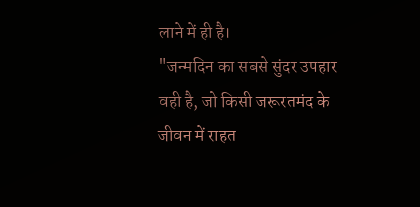लाने में ही है।
"जन्मदिन का सबसे सुंदर उपहार वही है, जो किसी जरूरतमंद के जीवन में राहत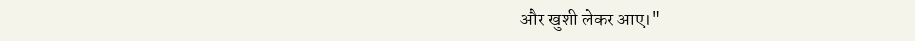और खुशी लेकर आए।"